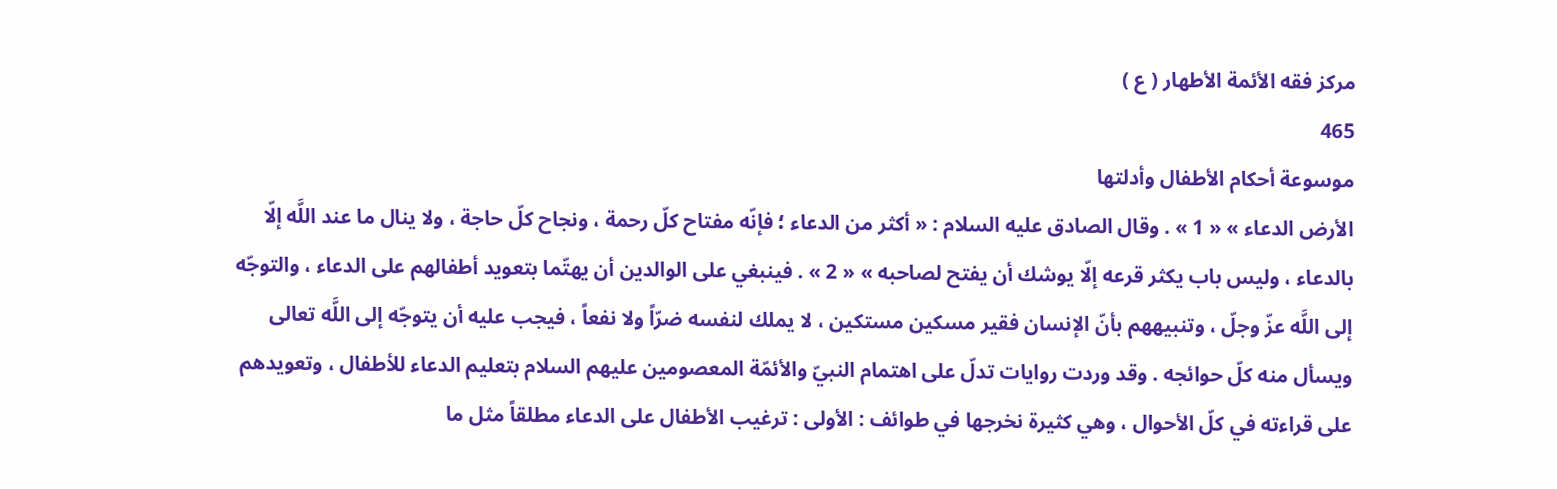مركز فقه الأئمة الأطهار ( ع )
465
موسوعة أحكام الأطفال وأدلتها
الأرض الدعاء » « 1 » . وقال الصادق عليه السلام : « أكثر من الدعاء ؛ فإنّه مفتاح كلّ رحمة ، ونجاح كلّ حاجة ، ولا ينال ما عند اللَّه إلّا بالدعاء ، وليس باب يكثر قرعه إلّا يوشك أن يفتح لصاحبه » « 2 » . فينبغي على الوالدين أن يهتّما بتعويد أطفالهم على الدعاء ، والتوجّه إلى اللَّه عزّ وجلّ ، وتنبيههم بأنّ الإنسان فقير مسكين مستكين ، لا يملك لنفسه ضرّاً ولا نفعاً ، فيجب عليه أن يتوجّه إلى اللَّه تعالى ويسأل منه كلّ حوائجه . وقد وردت روايات تدلّ على اهتمام النبيّ والأئمّة المعصومين عليهم السلام بتعليم الدعاء للأطفال ، وتعويدهم على قراءته في كلّ الأحوال ، وهي كثيرة نخرجها في طوائف : الأولى : ترغيب الأطفال على الدعاء مطلقاً مثل ما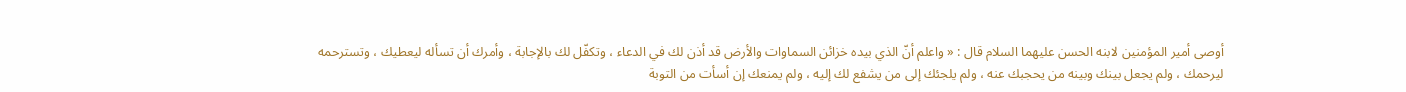أوصى أمير المؤمنين لابنه الحسن عليهما السلام قال : « واعلم أنّ الذي بيده خزائن السماوات والأرض قد أذن لك في الدعاء ، وتكفّل لك بالإجابة ، وأمرك أن تسأله ليعطيك ، وتسترحمه ليرحمك ، ولم يجعل بينك وبينه من يحجبك عنه ، ولم يلجئك إلى من يشفع لك إليه ، ولم يمنعك إن أسأت من التوبة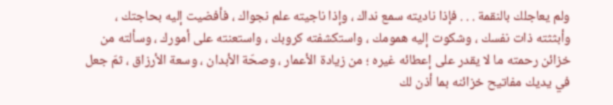ولم يعاجلك بالنقمة . . . فإذا ناديته سمع نداك ، وإذا ناجيته علم نجواك ، فأفضيت إليه بحاجتك ، وأبثثته ذات نفسك ، وشكوت إليه همومك ، واستكشفته كروبك ، واستعنته على أمورك ، وسألته من خزائن رحمته ما لا يقدر على إعطائه غيره ؛ من زيادة الأعمار ، وصحّة الأبدان ، وسعة الأرزاق ، ثمّ جعل في يديك مفاتيح خزائنه بما أذن لك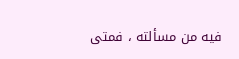فيه من مسألته ، فمتى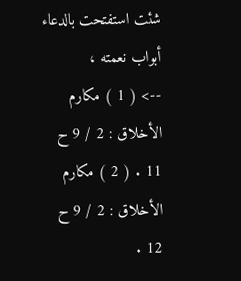شئت استفتحت بالدعاء أبواب نعمته ،
--> ( 1 ) مكارم الأخلاق : 2 / 9 ح 11 . ( 2 ) مكارم الأخلاق : 2 / 9 ح 12 .